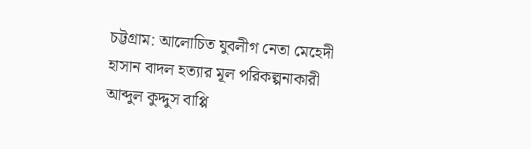চট্টগ্রাম: আলোচিত যুবলীগ নেতা মেহেদী হাসান বাদল হত্যার মূল পরিকল্পনাকারী আব্দুল কুদ্দুস বাপ্পি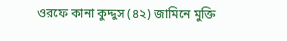ওরফে কানা কুদ্দুস (৪২) জামিনে মুক্তি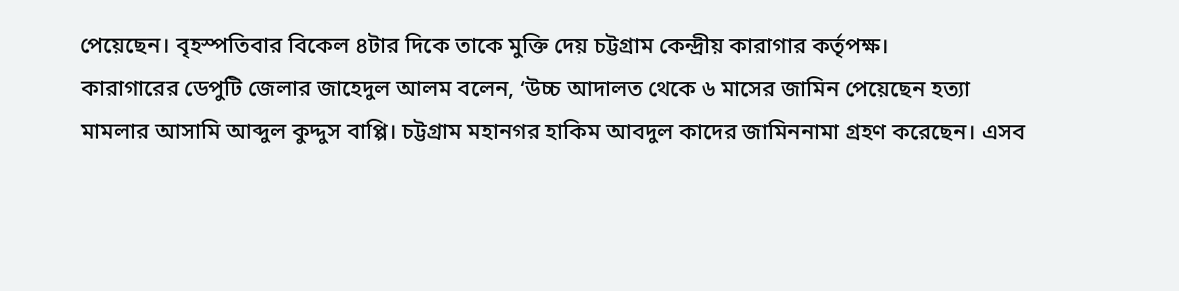পেয়েছেন। বৃহস্পতিবার বিকেল ৪টার দিকে তাকে মুক্তি দেয় চট্টগ্রাম কেন্দ্রীয় কারাগার কর্তৃপক্ষ।
কারাগারের ডেপুটি জেলার জাহেদুল আলম বলেন, ‘উচ্চ আদালত থেকে ৬ মাসের জামিন পেয়েছেন হত্যা মামলার আসামি আব্দুল কুদ্দুস বাপ্পি। চট্টগ্রাম মহানগর হাকিম আবদুল কাদের জামিননামা গ্রহণ করেছেন। এসব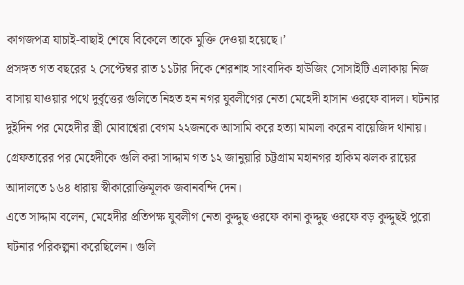কাগজপত্র যাচাই-বাছাই শেষে বিকেলে তাকে মুক্তি দেওয়া হয়েছে।’
প্রসঙ্গত গত বছরের ২ সেপ্টেম্বর রাত ১১টার দিকে শেরশাহ সাংবাদিক হাউজিং সোসাইটি এলাকায় নিজ বাসায় যাওয়ার পথে দুর্বৃত্তের গুলিতে নিহত হন নগর যুবলীগের নেতা মেহেদী হাসান ওরফে বাদল। ঘটনার দুইদিন পর মেহেদীর স্ত্রী মোবাশ্বেরা বেগম ২২জনকে আসামি করে হত্যা মামলা করেন বায়েজিদ থানায়। গ্রেফতারের পর মেহেদীকে গুলি করা সাদ্দাম গত ১২ জানুয়ারি চট্টগ্রাম মহানগর হাকিম ঝলক রায়ের আদালতে ১৬৪ ধারায় স্বীকারোক্তিমূলক জবানবন্দি দেন।
এতে সাদ্দাম বলেন, মেহেদীর প্রতিপক্ষ যুবলীগ নেতা কুদ্দুছ ওরফে কানা কুদ্দুছ ওরফে বড় কুদ্দুছই পুরো ঘটনার পরিকল্পনা করেছিলেন। গুলি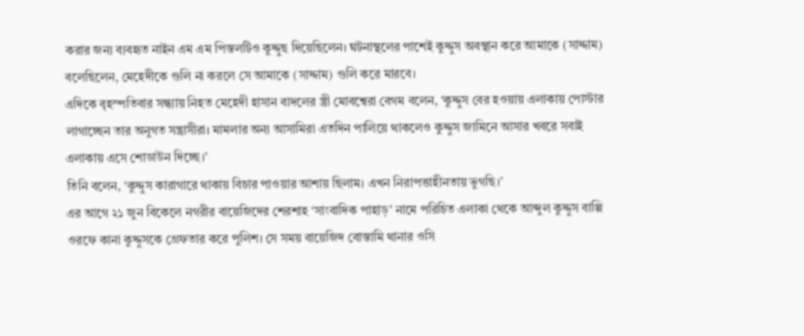করার জন্য ব্যবহৃত নাইন এম এম পিস্তলটিও কুদ্দুছ দিয়েছিলেন। ঘটনাস্থলের পাশেই কুদ্দুস অবস্থান করে আমাকে (সাদ্দাম) বলেছিলেন, মেহেদীকে গুলি না করলে সে আমাকে (সাদ্দাম) গুলি করে মারবে।
এদিকে বৃহস্পতিবার সন্ধ্যায় নিহত মেহেদী হাসান বাদলের স্ত্রী মোবশ্বেরা বেগম বলেন, ‘কুদ্দুস বের হওয়ায় এলাকায় পোস্টার লাগাচ্ছেন তার অনুগত সন্ত্রাসীরা। মামলার অন্য আসামিরা এতদিন পালিয়ে থাকলেও কুদ্দুস জামিনে আসার খবরে সবাই এলাকায় এসে শোডাউন দিচ্ছে।’
তিনি বলেন, ‘কুদ্দুস কারাগারে থাকায় বিচার পাওয়ার আশায় ছিলাম। এখন নিরাপত্তাহীনতায় ভুগছি।’
এর আগে ২১ জুন বিকেলে নগরীর বায়েজিদের শেরশাহ ‘সাংবাদিক পাহাড়’ নামে পরিচিত এলাকা থেকে আব্দুল কুদ্দুস বাপ্পি ওরফে কানা কুদ্দুসকে গ্রেফতার করে পুলিশ। সে সময় বায়েজিদ বোস্তামি থানার ওসি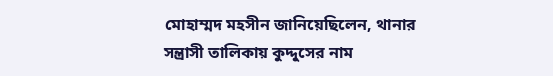মোহাম্মদ মহসীন জানিয়েছিলেন, থানার সন্ত্রাসী তালিকায় কুদ্দুসের নাম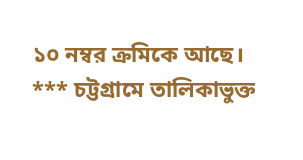১০ নম্বর ক্রমিকে আছে।
*** চট্টগ্রামে তালিকাভুক্ত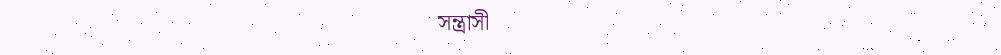সন্ত্রাসী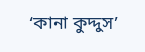‘কানা কুদ্দুস’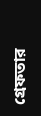গ্রেফতার